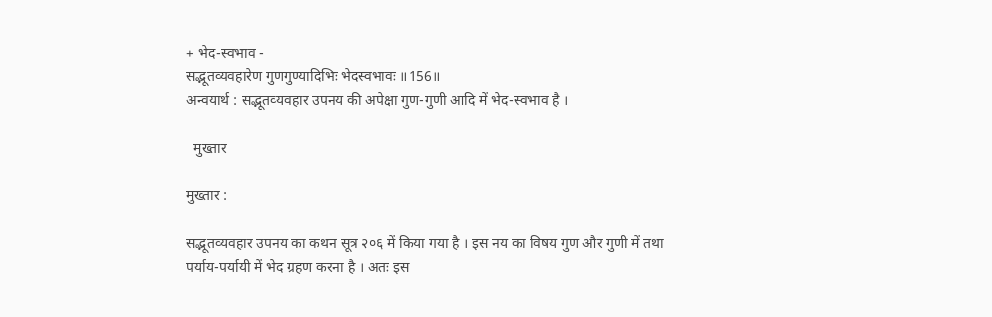+ भेद-स्‍वभाव -
सद्भूतव्यवहारेण गुणगुण्यादिभिः भेदस्वभावः ॥156॥
अन्वयार्थ : सद्भूतव्‍यवहार उपनय की अपेक्षा गुण-गुणी आदि में भेद-स्‍वभाव है ।

  मुख्तार

मुख्तार :

सद्भूतव्‍यवहार उपनय का कथन सूत्र २०६ में किया गया है । इस नय का विषय गुण और गुणी में तथा पर्याय-पर्यायी में भेद ग्रहण करना है । अतः इस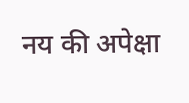नय की अपेक्षा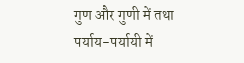गुण और गुणी में तथा पर्याय-पर्यायी में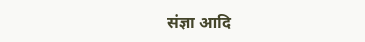संज्ञा आदि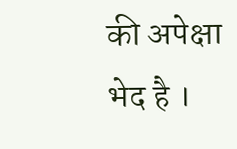की अपेक्षा भेद है ।